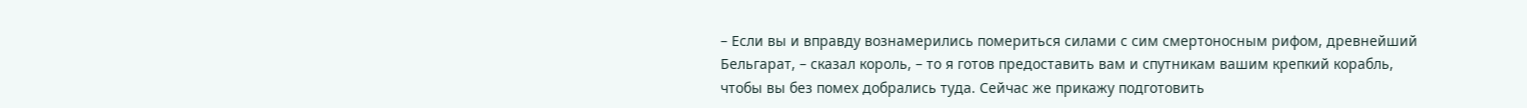– Если вы и вправду вознамерились помериться силами с сим смертоносным рифом, древнейший Бельгарат, – сказал король, – то я готов предоставить вам и спутникам вашим крепкий корабль, чтобы вы без помех добрались туда. Сейчас же прикажу подготовить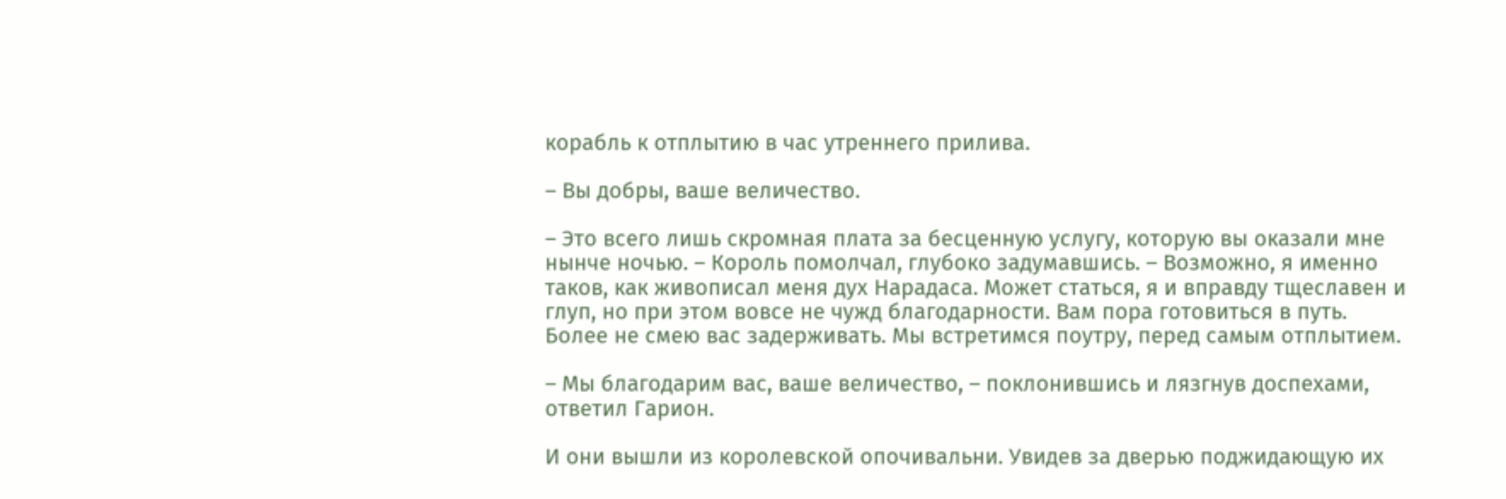корабль к отплытию в час утреннего прилива.

– Вы добры, ваше величество.

– Это всего лишь скромная плата за бесценную услугу, которую вы оказали мне нынче ночью. – Король помолчал, глубоко задумавшись. – Возможно, я именно таков, как живописал меня дух Нарадаса. Может статься, я и вправду тщеславен и глуп, но при этом вовсе не чужд благодарности. Вам пора готовиться в путь. Более не смею вас задерживать. Мы встретимся поутру, перед самым отплытием.

– Мы благодарим вас, ваше величество, – поклонившись и лязгнув доспехами, ответил Гарион.

И они вышли из королевской опочивальни. Увидев за дверью поджидающую их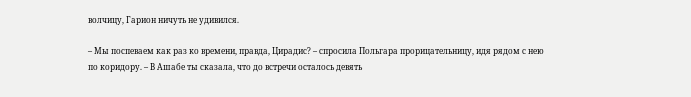волчицу, Гарион ничуть не удивился.

– Мы поспеваем как раз ко времени, правда, Цирадис? – спросила Польгара прорицательницу, идя рядом с нею по коридору. – В Ашабе ты сказала, что до встречи осталось девять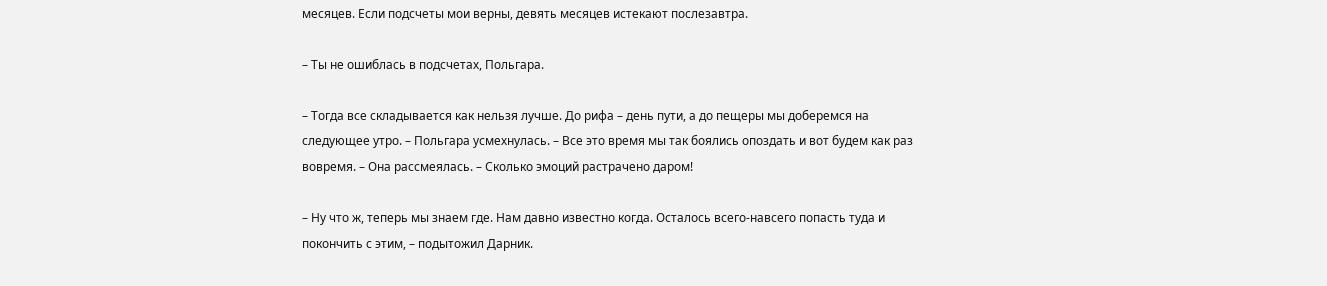месяцев. Если подсчеты мои верны, девять месяцев истекают послезавтра.

– Ты не ошиблась в подсчетах, Польгара.

– Тогда все складывается как нельзя лучше. До рифа – день пути, а до пещеры мы доберемся на следующее утро. – Польгара усмехнулась. – Все это время мы так боялись опоздать и вот будем как раз вовремя. – Она рассмеялась. – Сколько эмоций растрачено даром!

– Ну что ж, теперь мы знаем где. Нам давно известно когда. Осталось всего-навсего попасть туда и покончить с этим, – подытожил Дарник.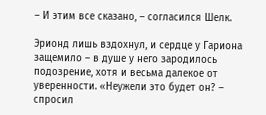– И этим все сказано, – согласился Шелк.

Эрионд лишь вздохнул, и сердце у Гариона защемило – в душе у него зародилось подозрение, хотя и весьма далекое от уверенности. «Неужели это будет он? – спросил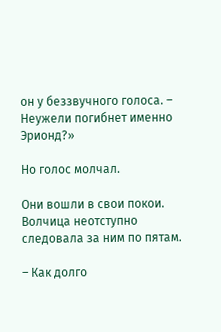он у беззвучного голоса. – Неужели погибнет именно Эрионд?»

Но голос молчал.

Они вошли в свои покои. Волчица неотступно следовала за ним по пятам.

– Как долго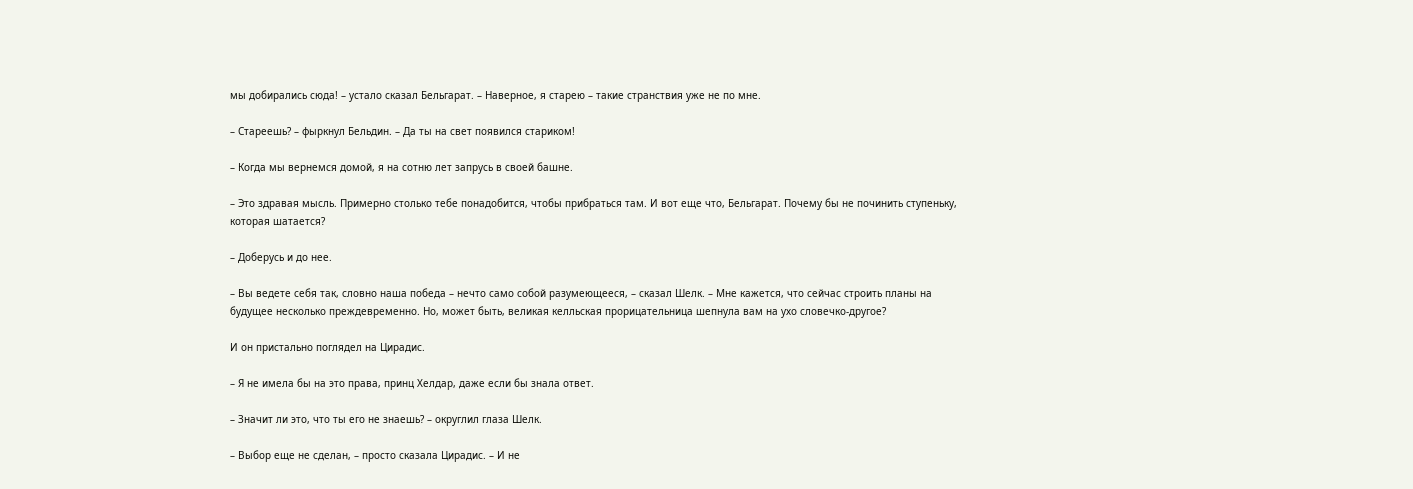мы добирались сюда! – устало сказал Бельгарат. – Наверное, я старею – такие странствия уже не по мне.

– Стареешь? – фыркнул Бельдин. – Да ты на свет появился стариком!

– Когда мы вернемся домой, я на сотню лет запрусь в своей башне.

– Это здравая мысль. Примерно столько тебе понадобится, чтобы прибраться там. И вот еще что, Бельгарат. Почему бы не починить ступеньку, которая шатается?

– Доберусь и до нее.

– Вы ведете себя так, словно наша победа – нечто само собой разумеющееся, – сказал Шелк. – Мне кажется, что сейчас строить планы на будущее несколько преждевременно. Но, может быть, великая келльская прорицательница шепнула вам на ухо словечко-другое?

И он пристально поглядел на Цирадис.

– Я не имела бы на это права, принц Хелдар, даже если бы знала ответ.

– Значит ли это, что ты его не знаешь? – округлил глаза Шелк.

– Выбор еще не сделан, – просто сказала Цирадис. – И не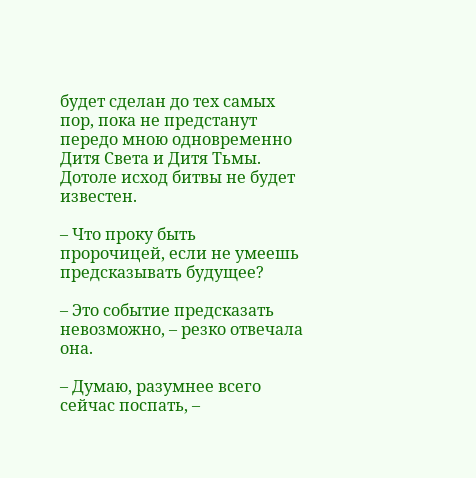будет сделан до тех самых пор, пока не предстанут передо мною одновременно Дитя Света и Дитя Тьмы. Дотоле исход битвы не будет известен.

– Что проку быть пророчицей, если не умеешь предсказывать будущее?

– Это событие предсказать невозможно, – резко отвечала она.

– Думаю, разумнее всего сейчас поспать, –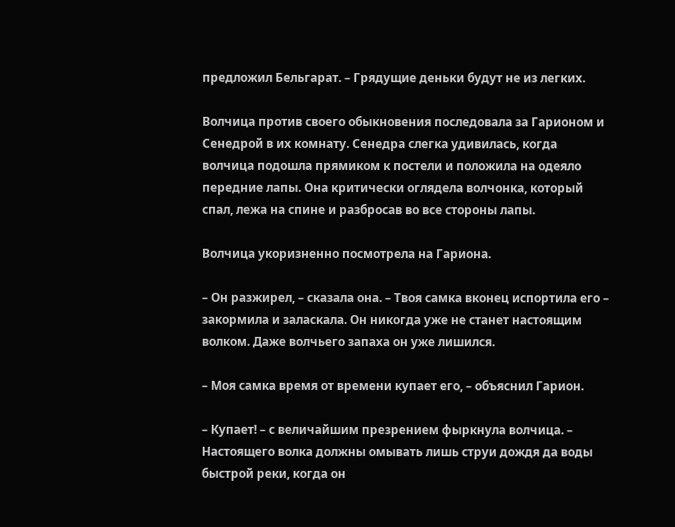предложил Бельгарат. – Грядущие деньки будут не из легких.

Волчица против своего обыкновения последовала за Гарионом и Сенедрой в их комнату. Сенедра слегка удивилась, когда волчица подошла прямиком к постели и положила на одеяло передние лапы. Она критически оглядела волчонка, который спал, лежа на спине и разбросав во все стороны лапы.

Волчица укоризненно посмотрела на Гариона.

– Он разжирел, – сказала она. – Твоя самка вконец испортила его – закормила и заласкала. Он никогда уже не станет настоящим волком. Даже волчьего запаха он уже лишился.

– Моя самка время от времени купает его, – объяснил Гарион.

– Купает! – с величайшим презрением фыркнула волчица. – Настоящего волка должны омывать лишь струи дождя да воды быстрой реки, когда он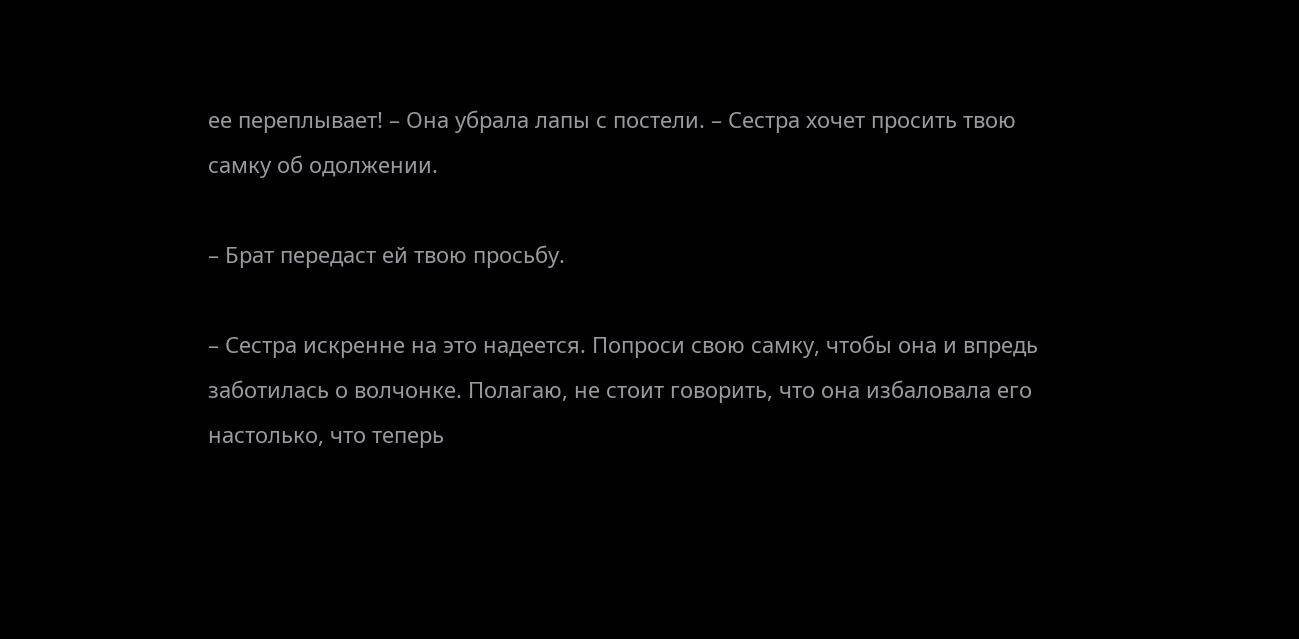ее переплывает! – Она убрала лапы с постели. – Сестра хочет просить твою самку об одолжении.

– Брат передаст ей твою просьбу.

– Сестра искренне на это надеется. Попроси свою самку, чтобы она и впредь заботилась о волчонке. Полагаю, не стоит говорить, что она избаловала его настолько, что теперь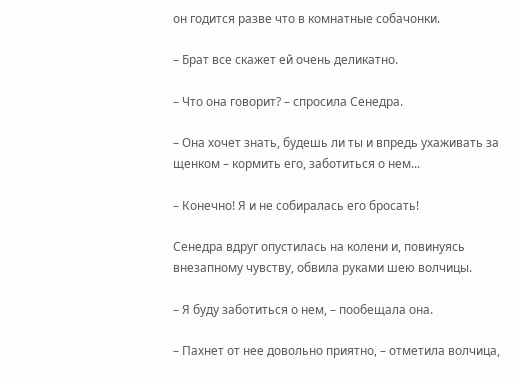он годится разве что в комнатные собачонки.

– Брат все скажет ей очень деликатно.

– Что она говорит? – спросила Сенедра.

– Она хочет знать, будешь ли ты и впредь ухаживать за щенком – кормить его, заботиться о нем...

– Конечно! Я и не собиралась его бросать!

Сенедра вдруг опустилась на колени и, повинуясь внезапному чувству, обвила руками шею волчицы.

– Я буду заботиться о нем, – пообещала она.

– Пахнет от нее довольно приятно, – отметила волчица,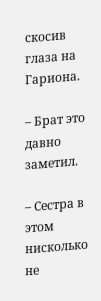скосив глаза на Гариона.

– Брат это давно заметил.

– Сестра в этом нисколько не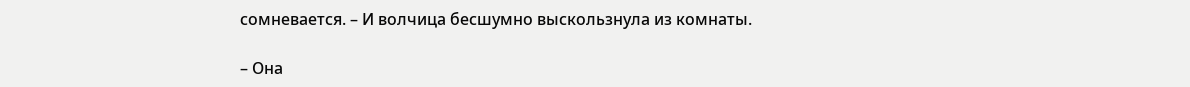сомневается. – И волчица бесшумно выскользнула из комнаты.

– Она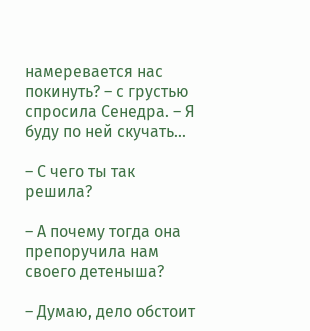намеревается нас покинуть? – с грустью спросила Сенедра. – Я буду по ней скучать...

– С чего ты так решила?

– А почему тогда она препоручила нам своего детеныша?

– Думаю, дело обстоит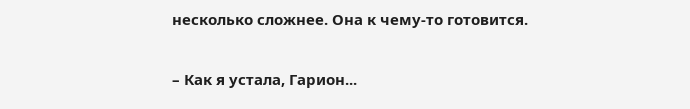несколько сложнее. Она к чему-то готовится.

– Как я устала, Гарион...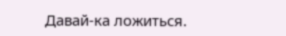Давай-ка ложиться.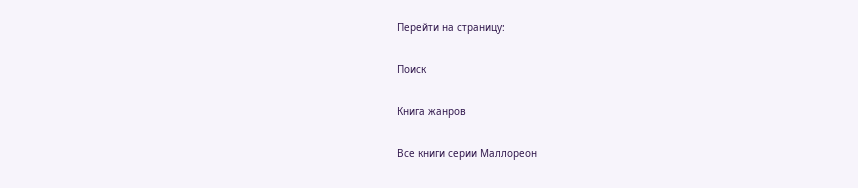Перейти на страницу:

Поиск

Книга жанров

Все книги серии Маллореон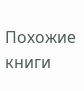Похожие книги